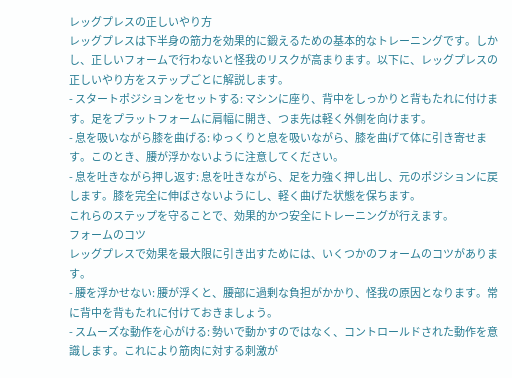レッグプレスの正しいやり方
レッグプレスは下半身の筋力を効果的に鍛えるための基本的なトレーニングです。しかし、正しいフォームで行わないと怪我のリスクが高まります。以下に、レッグプレスの正しいやり方をステップごとに解説します。
- スタートポジションをセットする: マシンに座り、背中をしっかりと背もたれに付けます。足をプラットフォームに肩幅に開き、つま先は軽く外側を向けます。
- 息を吸いながら膝を曲げる: ゆっくりと息を吸いながら、膝を曲げて体に引き寄せます。このとき、腰が浮かないように注意してください。
- 息を吐きながら押し返す: 息を吐きながら、足を力強く押し出し、元のポジションに戻します。膝を完全に伸ばさないようにし、軽く曲げた状態を保ちます。
これらのステップを守ることで、効果的かつ安全にトレーニングが行えます。
フォームのコツ
レッグプレスで効果を最大限に引き出すためには、いくつかのフォームのコツがあります。
- 腰を浮かせない: 腰が浮くと、腰部に過剰な負担がかかり、怪我の原因となります。常に背中を背もたれに付けておきましょう。
- スムーズな動作を心がける: 勢いで動かすのではなく、コントロールドされた動作を意識します。これにより筋肉に対する刺激が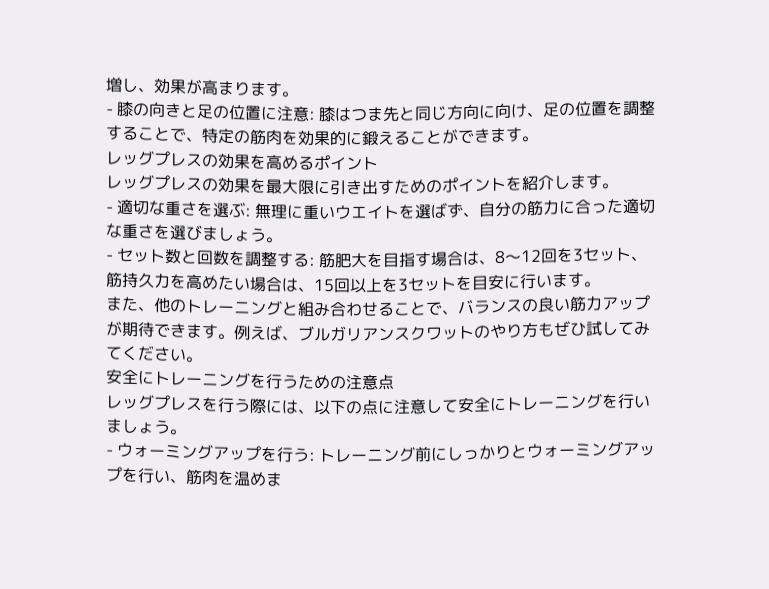増し、効果が高まります。
- 膝の向きと足の位置に注意: 膝はつま先と同じ方向に向け、足の位置を調整することで、特定の筋肉を効果的に鍛えることができます。
レッグプレスの効果を高めるポイント
レッグプレスの効果を最大限に引き出すためのポイントを紹介します。
- 適切な重さを選ぶ: 無理に重いウエイトを選ばず、自分の筋力に合った適切な重さを選びましょう。
- セット数と回数を調整する: 筋肥大を目指す場合は、8〜12回を3セット、筋持久力を高めたい場合は、15回以上を3セットを目安に行います。
また、他のトレーニングと組み合わせることで、バランスの良い筋力アップが期待できます。例えば、ブルガリアンスクワットのやり方もぜひ試してみてください。
安全にトレーニングを行うための注意点
レッグプレスを行う際には、以下の点に注意して安全にトレーニングを行いましょう。
- ウォーミングアップを行う: トレーニング前にしっかりとウォーミングアップを行い、筋肉を温めま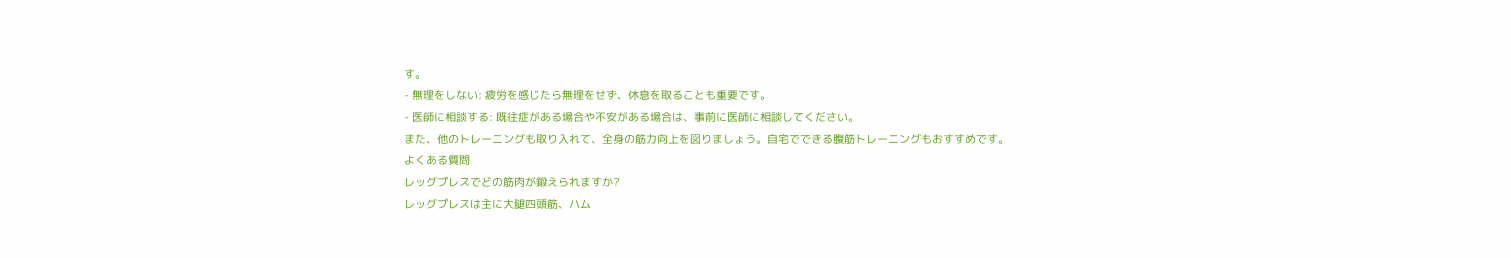す。
- 無理をしない: 疲労を感じたら無理をせず、休息を取ることも重要です。
- 医師に相談する: 既往症がある場合や不安がある場合は、事前に医師に相談してください。
また、他のトレーニングも取り入れて、全身の筋力向上を図りましょう。自宅でできる腹筋トレーニングもおすすめです。
よくある質問
レッグプレスでどの筋肉が鍛えられますか?
レッグプレスは主に大腿四頭筋、ハム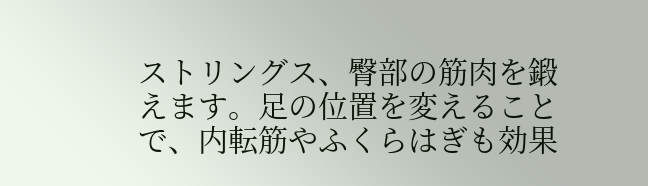ストリングス、臀部の筋肉を鍛えます。足の位置を変えることで、内転筋やふくらはぎも効果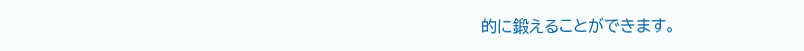的に鍛えることができます。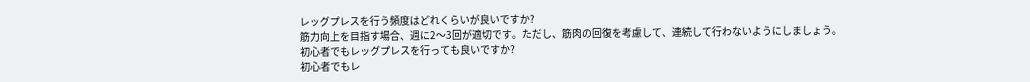レッグプレスを行う頻度はどれくらいが良いですか?
筋力向上を目指す場合、週に2〜3回が適切です。ただし、筋肉の回復を考慮して、連続して行わないようにしましょう。
初心者でもレッグプレスを行っても良いですか?
初心者でもレ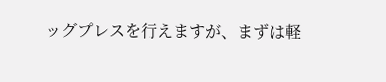ッグプレスを行えますが、まずは軽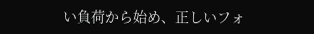い負荷から始め、正しいフォ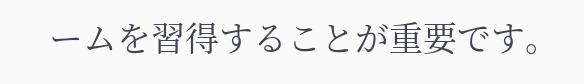ームを習得することが重要です。